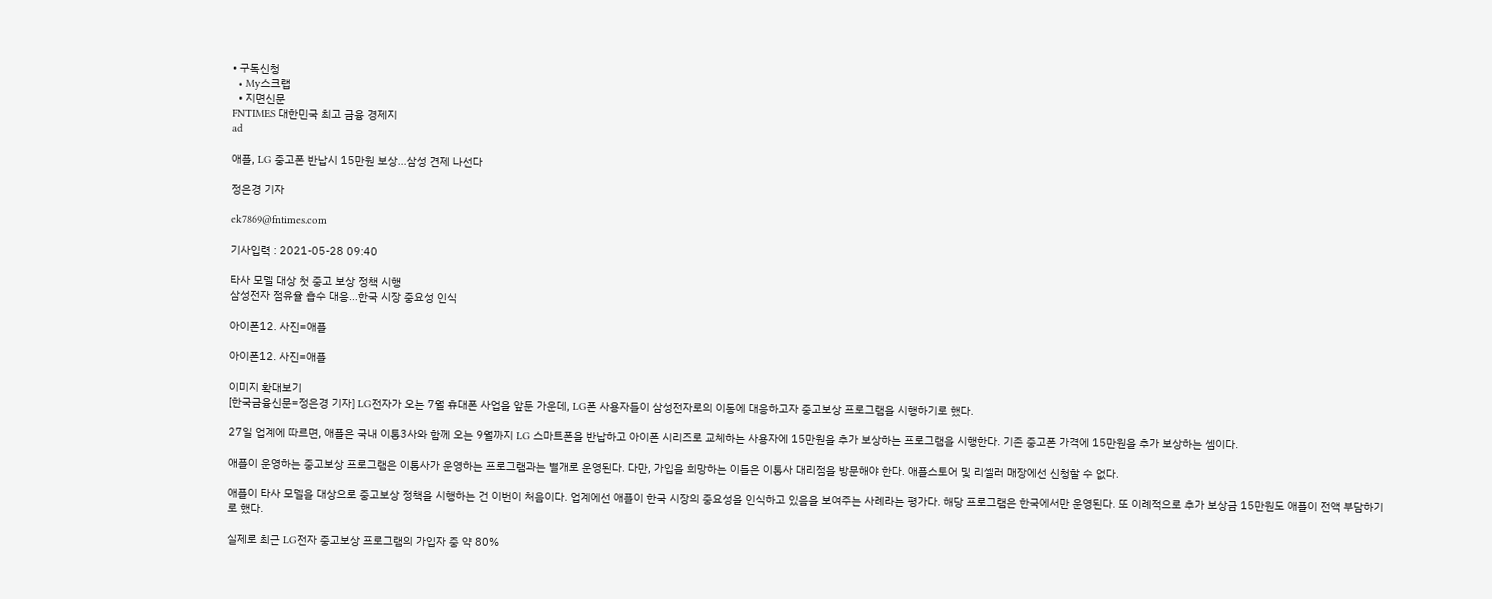• 구독신청
  • My스크랩
  • 지면신문
FNTIMES 대한민국 최고 금융 경제지
ad

애플, LG 중고폰 반납시 15만원 보상…삼성 견제 나선다

정은경 기자

ek7869@fntimes.com

기사입력 : 2021-05-28 09:40

타사 모델 대상 첫 중고 보상 정책 시행
삼성전자 점유율 흡수 대응…한국 시장 중요성 인식

아이폰12. 사진=애플

아이폰12. 사진=애플

이미지 확대보기
[한국금융신문=정은경 기자] LG전자가 오는 7월 휴대폰 사업을 앞둔 가운데, LG폰 사용자들이 삼성전자로의 이동에 대응하고자 중고보상 프로그램을 시행하기로 했다.

27일 업계에 따르면, 애플은 국내 이통3사와 함께 오는 9월까지 LG 스마트폰을 반납하고 아이폰 시리즈로 교체하는 사용자에 15만원을 추가 보상하는 프로그램을 시행한다. 기존 중고폰 가격에 15만원을 추가 보상하는 셈이다.

애플이 운영하는 중고보상 프로그램은 이통사가 운영하는 프로그램과는 별개로 운영된다. 다만, 가입을 희망하는 이들은 이통사 대리점을 방문해야 한다. 애플스토어 및 리셀러 매장에선 신청할 수 없다.

애플이 타사 모델을 대상으로 중고보상 정책을 시행하는 건 이번이 처음이다. 업계에선 애플이 한국 시장의 중요성을 인식하고 있음을 보여주는 사례라는 평가다. 해당 프로그램은 한국에서만 운영된다. 또 이례적으로 추가 보상금 15만원도 애플이 전액 부담하기로 했다.

실제로 최근 LG전자 중고보상 프로그램의 가입자 중 약 80%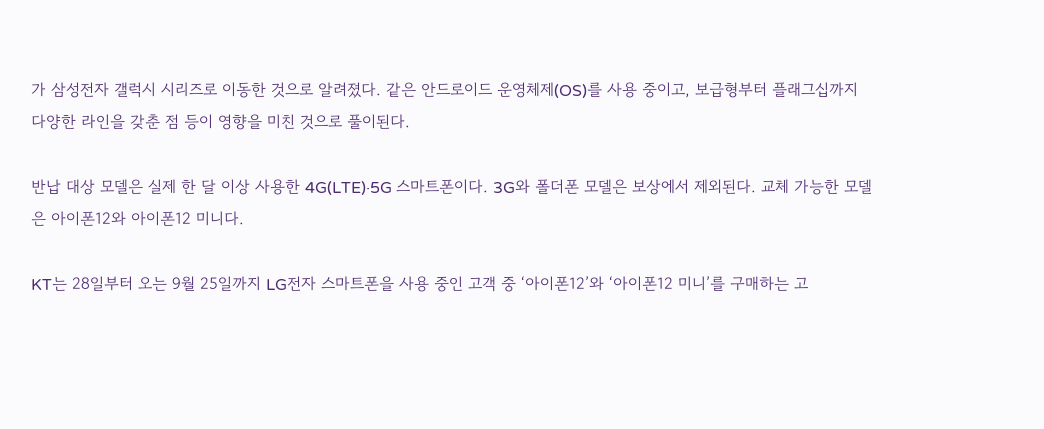가 삼성전자 갤럭시 시리즈로 이동한 것으로 알려졌다. 같은 안드로이드 운영체제(OS)를 사용 중이고, 보급형부터 플래그십까지 다양한 라인을 갖춘 점 등이 영향을 미친 것으로 풀이된다.

반납 대상 모델은 실제 한 달 이상 사용한 4G(LTE)·5G 스마트폰이다. 3G와 폴더폰 모델은 보상에서 제외된다. 교체 가능한 모델은 아이폰12와 아이폰12 미니다.

KT는 28일부터 오는 9월 25일까지 LG전자 스마트폰을 사용 중인 고객 중 ‘아이폰12’와 ‘아이폰12 미니’를 구매하는 고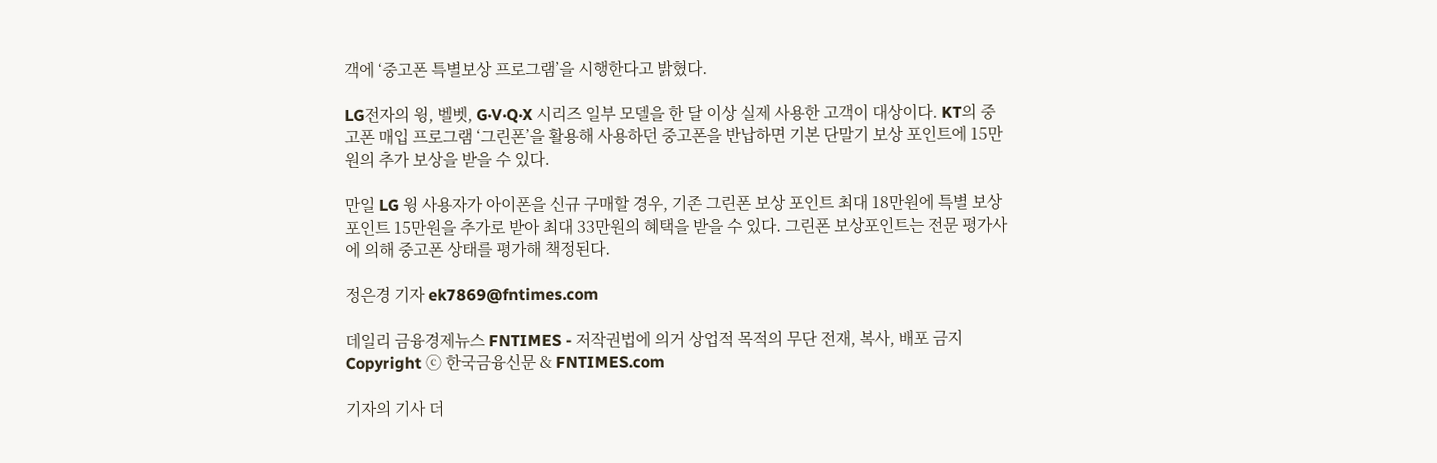객에 ‘중고폰 특별보상 프로그램’을 시행한다고 밝혔다.

LG전자의 윙, 벨벳, G·V·Q·X 시리즈 일부 모델을 한 달 이상 실제 사용한 고객이 대상이다. KT의 중고폰 매입 프로그램 ‘그린폰’을 활용해 사용하던 중고폰을 반납하면 기본 단말기 보상 포인트에 15만원의 추가 보상을 받을 수 있다.

만일 LG 윙 사용자가 아이폰을 신규 구매할 경우, 기존 그린폰 보상 포인트 최대 18만원에 특별 보상 포인트 15만원을 추가로 받아 최대 33만원의 혜택을 받을 수 있다. 그린폰 보상포인트는 전문 평가사에 의해 중고폰 상태를 평가해 책정된다.

정은경 기자 ek7869@fntimes.com

데일리 금융경제뉴스 FNTIMES - 저작권법에 의거 상업적 목적의 무단 전재, 복사, 배포 금지
Copyright ⓒ 한국금융신문 & FNTIMES.com

기자의 기사 더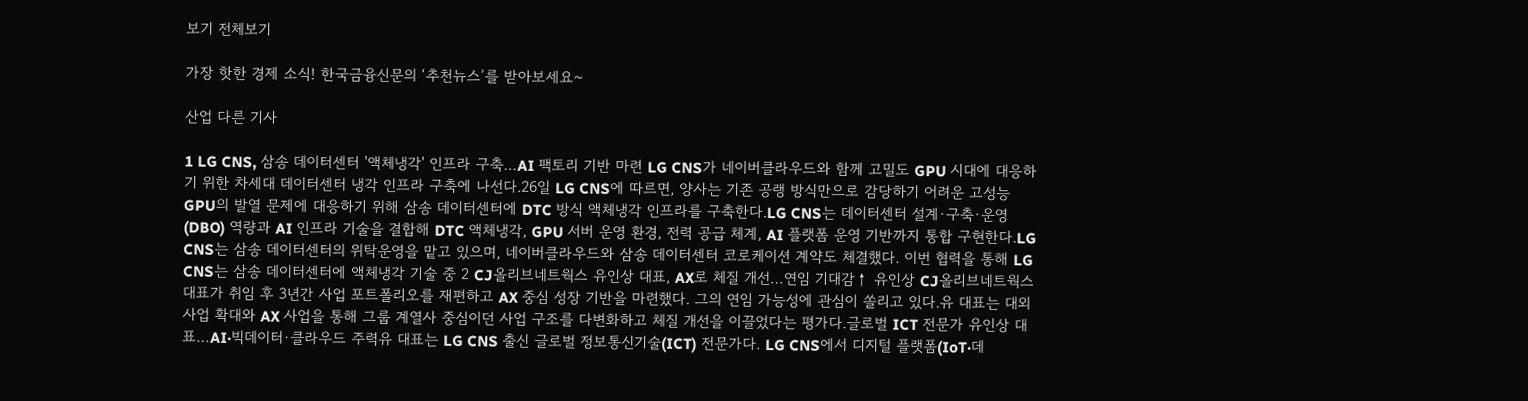보기 전체보기

가장 핫한 경제 소식! 한국금융신문의 ‘추천뉴스’를 받아보세요~

산업 다른 기사

1 LG CNS, 삼송 데이터센터 '액체냉각' 인프라 구축…AI 팩토리 기반 마련 LG CNS가 네이버클라우드와 함께 고밀도 GPU 시대에 대응하기 위한 차세대 데이터센터 냉각 인프라 구축에 나선다.26일 LG CNS에 따르면, 양사는 기존 공랭 방식만으로 감당하기 어려운 고성능 GPU의 발열 문제에 대응하기 위해 삼송 데이터센터에 DTC 방식 액체냉각 인프라를 구축한다.LG CNS는 데이터센터 설계·구축·운영(DBO) 역량과 AI 인프라 기술을 결합해 DTC 액체냉각, GPU 서버 운영 환경, 전력 공급 체계, AI 플랫폼 운영 기반까지 통합 구현한다.LG CNS는 삼송 데이터센터의 위탁운영을 맡고 있으며, 네이버클라우드와 삼송 데이터센터 코로케이션 계약도 체결했다. 이번 협력을 통해 LG CNS는 삼송 데이터센터에 액체냉각 기술 중 2 CJ올리브네트웍스 유인상 대표, AX로 체질 개선…연임 기대감↑ 유인상 CJ올리브네트웍스 대표가 취임 후 3년간 사업 포트폴리오를 재편하고 AX 중심 성장 기반을 마련했다. 그의 연임 가능성에 관심이 쏠리고 있다.유 대표는 대외 사업 확대와 AX 사업을 통해 그룹 계열사 중심이던 사업 구조를 다변화하고 체질 개선을 이끌었다는 평가다.글로벌 ICT 전문가 유인상 대표…AI·빅데이터·클라우드 주력유 대표는 LG CNS 출신 글로벌 정보통신기술(ICT) 전문가다. LG CNS에서 디지털 플랫폼(IoT·데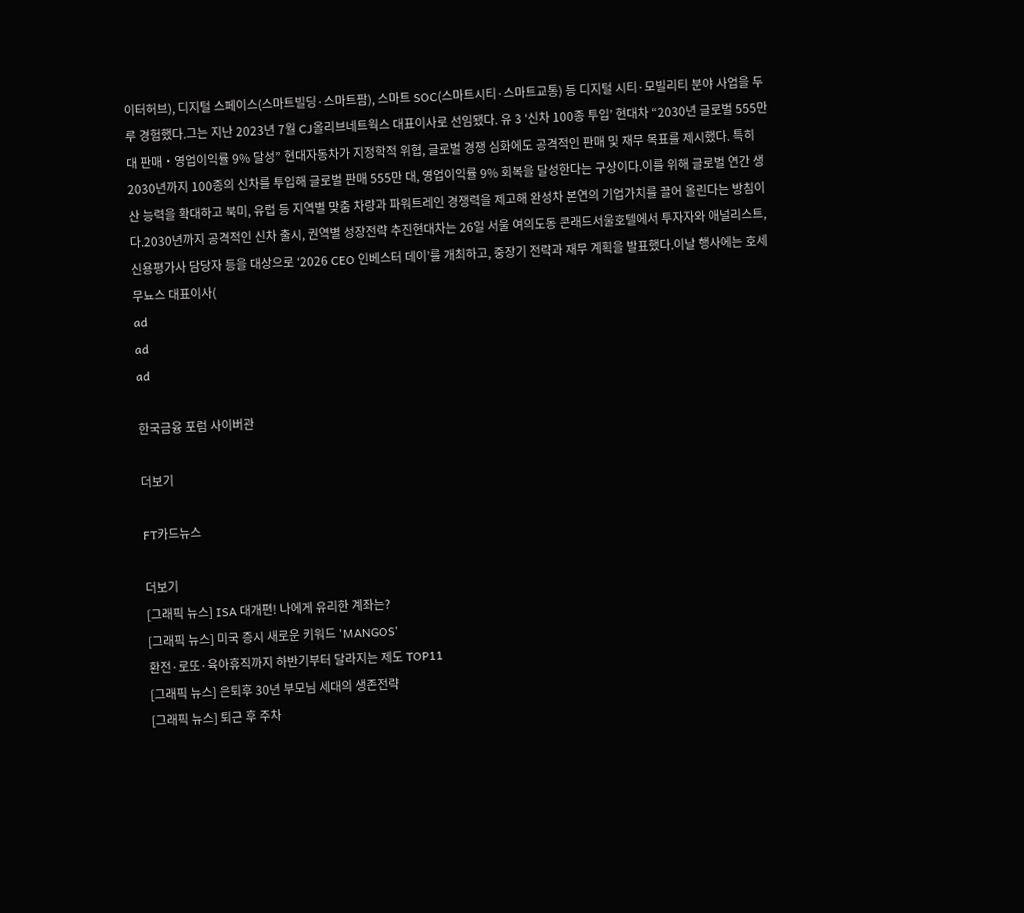이터허브), 디지털 스페이스(스마트빌딩·스마트팜), 스마트 SOC(스마트시티·스마트교통) 등 디지털 시티·모빌리티 분야 사업을 두루 경험했다.그는 지난 2023년 7월 CJ올리브네트웍스 대표이사로 선임됐다. 유 3 ‘신차 100종 투입’ 현대차 “2030년 글로벌 555만대 판매‧영업이익률 9% 달성” 현대자동차가 지정학적 위협, 글로벌 경쟁 심화에도 공격적인 판매 및 재무 목표를 제시했다. 특히 2030년까지 100종의 신차를 투입해 글로벌 판매 555만 대, 영업이익률 9% 회복을 달성한다는 구상이다.이를 위해 글로벌 연간 생산 능력을 확대하고 북미, 유럽 등 지역별 맞춤 차량과 파워트레인 경쟁력을 제고해 완성차 본연의 기업가치를 끌어 올린다는 방침이다.2030년까지 공격적인 신차 출시, 권역별 성장전략 추진현대차는 26일 서울 여의도동 콘래드서울호텔에서 투자자와 애널리스트, 신용평가사 담당자 등을 대상으로 ‘2026 CEO 인베스터 데이’를 개최하고, 중장기 전략과 재무 계획을 발표했다.이날 행사에는 호세 무뇨스 대표이사(
ad
ad
ad

한국금융 포럼 사이버관

더보기

FT카드뉴스

더보기
[그래픽 뉴스] ISA 대개편! 나에게 유리한 계좌는?
[그래픽 뉴스] 미국 증시 새로운 키워드 'MANGOS'
환전·로또·육아휴직까지 하반기부터 달라지는 제도 TOP11
[그래픽 뉴스] 은퇴후 30년 부모님 세대의 생존전략
[그래픽 뉴스] 퇴근 후 주차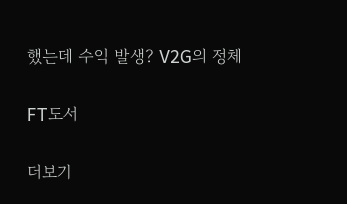했는데 수익 발생? V2G의 정체

FT도서

더보기